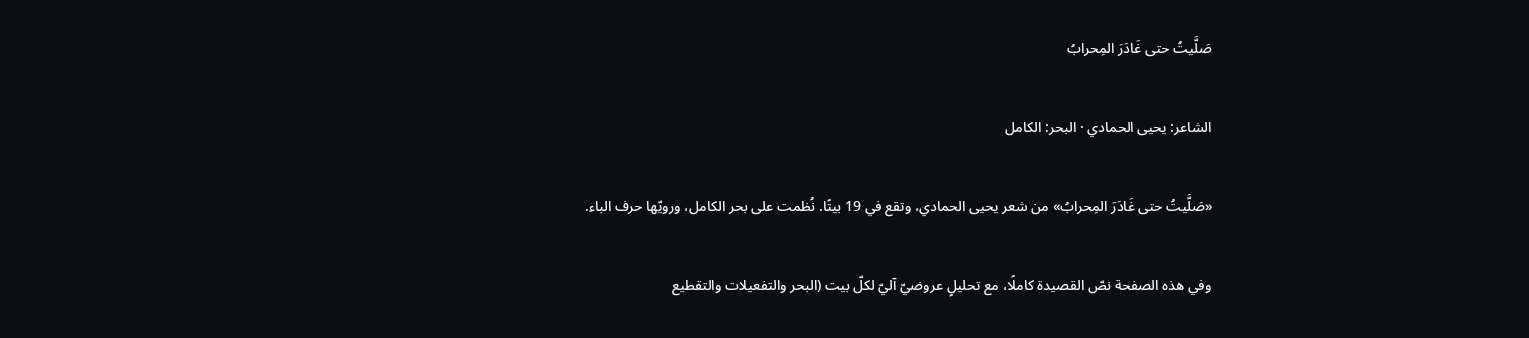صَلَّيتُ حتى غَادَرَ المِحرابُ

الشاعر: يحيى الحمادي · البحر: الكامل

«صَلَّيتُ حتى غَادَرَ المِحرابُ» من شعر يحيى الحمادي، وتقع في 19 بيتًا. نُظمت على بحر الكامل، ورويّها حرف الباء.

وفي هذه الصفحة نصّ القصيدة كاملًا، مع تحليلٍ عروضيّ آليّ لكلّ بيت (البحر والتفعيلات والتقطيع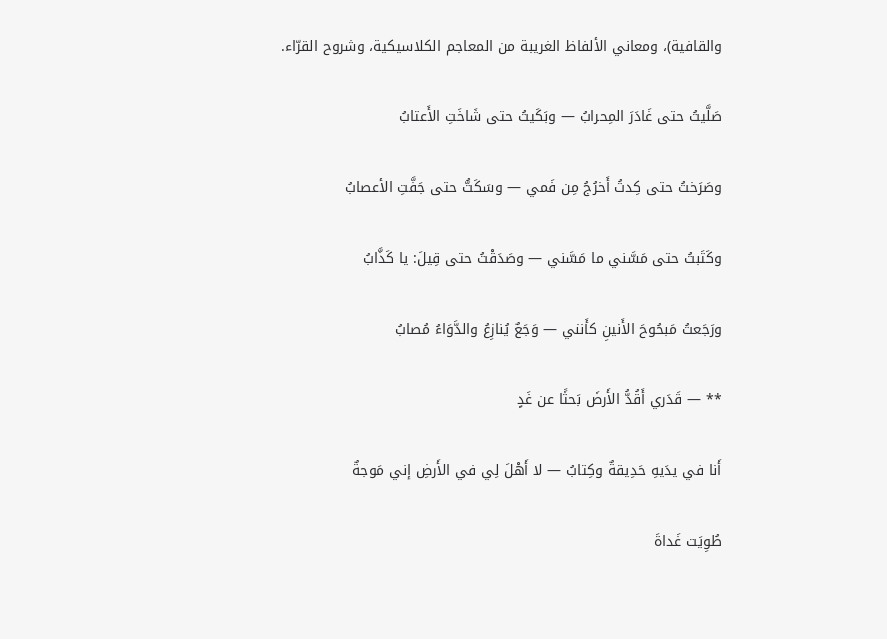والقافية)، ومعاني الألفاظ الغريبة من المعاجم الكلاسيكية، وشروح القرّاء.

صَلَّيتُ حتى غَادَرَ المِحرابُ — وبَكَيتُ حتى شَاخَتِ الأَعتابُ

وصَرَختُ حتى كِدتُ أَخرُجُ مِن فَمي — وسَكَتُّ حتى جَفَّتِ الأعصابُ

وكَتَبتُ حتى مَسَّني ما مَسَّني — وصَدَقْتُ حتى قِيلَ: يا كَذَّابُ

ورَجَعتُ مَبحُوحَ الأَنينِ كأَنني — وَجَعٌ يُنازِعُ والدَّوَاءُ مُصابُ

** — قَدَري أَقُدُّ الأَرضَ بَحثًا عن غَدٍ

أَنا في يدَيهِ حَدِيقةٌ وكِتابُ — لا أَهْلَ لِي في الأَرضِ إني مَوجةٌ

طُوِيَت غَداةَ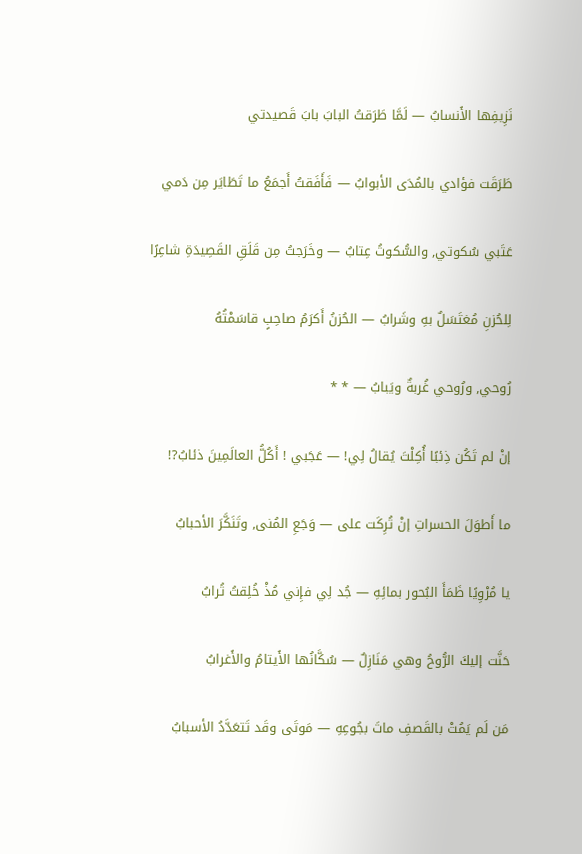نَزِيفِها الأَنسابُ — لَمَّا طَرَقتُ البابَ بابَ قَصيدتي

طَرَقَت فؤادي بالمُدَى الأبوابُ — فَأَفَقتُ أَجمَعُ ما تَطَايَر مِن دَمي

عَتَبي سُكوتي, والسُّكوتُ عِتابُ — وخَرَجتُ مِن قَلَقِ القَصِيدَةِ شاعِرًا

لِلحُزنِ مُغتَسَلٌ بهِ وشَرابُ — الحُزنُ أَكرَمُ صاحِبٍ قاسَمْتُهُ

رُوحي, ورُوحي غُربةٌ ويَبابُ — * *

إنْ لم تَكُن ذِئبًا أُكِلْتَ يُقالُ لِي! — عَجَبي ! أَكُلُّ العالَمِينَ ذئابُ?!

ما أَطوَلَ الحسراتِ إنْ تُرِكَت على — وَجَعِ المُنى, وتَنَكَّرَ الأحبابُ

يا مُرْوِيًا ظَمَأَ البُحور بمائِهِ — جُد لِي فإِني مُذْ خُلِقتُ تُرابُ

حَنَّت إليكَ الرُّوحُ وهي مَنَازِلٌ — سُكَّانُها الأَيتامُ والأَغرابُ

مَن لَم يَمُتْ بالقَصفِ ماتَ بجُوعِهِ — مَوتَى وقَد تَتعَدَّدُ الأسبابُ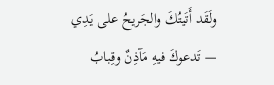ولَقَد أَتَيتُكَ والجَريحُ على يَدِي — تَدعوكَ فيهِ مَآذِنٌ وقِبابُ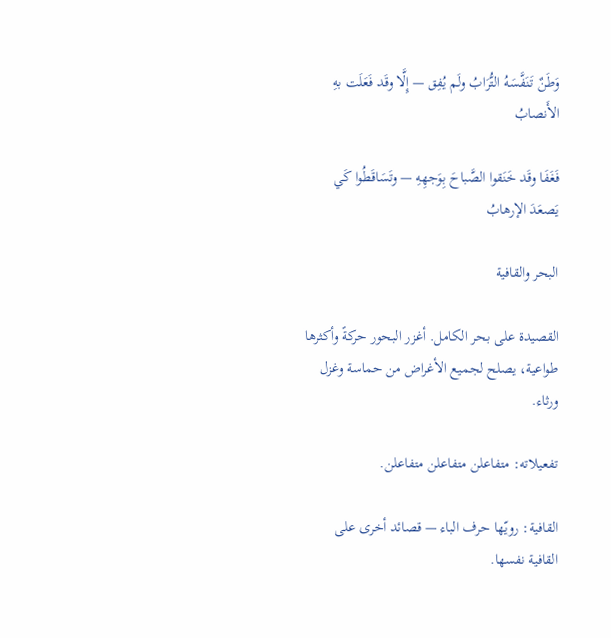وَطَنٌ تَنَفَّسَهُ التُّرَابُ ولَم يُفِق — إِلَّا وقَد فَعَلَت بهِ الأَنصابُ

فَغَفَا وقَد خَنَقوا الصَّباحَ بِوَجهِهِ — وتَسَاقَطُوا كَي يَصعَدَ الإرهابُ

البحر والقافية

القصيدة على بحر الكامل. أغزر البحور حركةً وأكثرها طواعية، يصلح لجميع الأغراض من حماسة وغزل ورثاء.

تفعيلاته: متفاعلن متفاعلن متفاعلن.

القافية: رويّها حرف الباء — قصائد أخرى على القافية نفسها.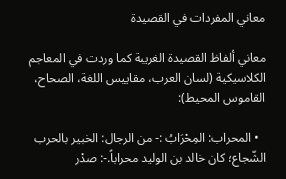معاني المفردات في القصيدة

معاني ألفاظ القصيدة الغريبة كما وردت في المعاجم الكلاسيكية (لسان العرب، مقاييس اللغة، الصحاح، القاموس المحيط):

  • المحراب: المِحْرَابُ :- من الرجال: الخبير بالحرب الشّجاع؛ كان خالد بن الوليد محراباً.-: صدْر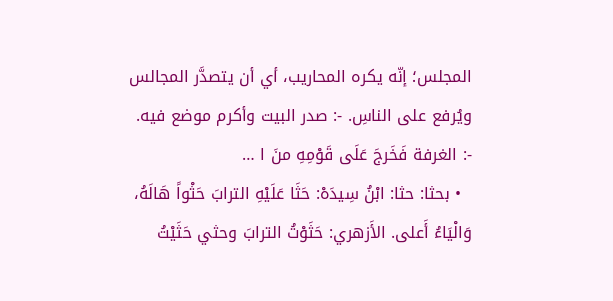المجلس؛ إنّه يكره المحاريب، أي أن يتصدَّر المجالس ويُرفع على الناسِ. -: صدر البيت وأكرم موضع فيه. -: الغرفة فَخَرجَ عَلَى قَوْمِهِ منَ ا …
  • بحثا: حثا: ابْنُ سِيدَهْ: حَثَا عَلَيْهِ الترابَ حَثْواً هَالَهُ، وَالْيَاءُ أَعلى. الأَزهري: حَثَوْتُ الترابَ وحثي حَثَيْتُ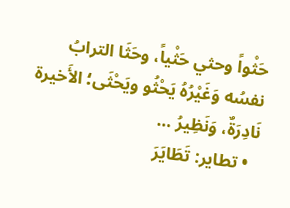حَثْواً وحثي حَثْياً، وحَثَا الترابُ نفسُه وَغَيْرُهُ يَحْثُو ويَحْثَى؛ الأَخيرة نَادِرَةٌ، وَنَظِيرُ …
  • تطاير: تَطَايَرَ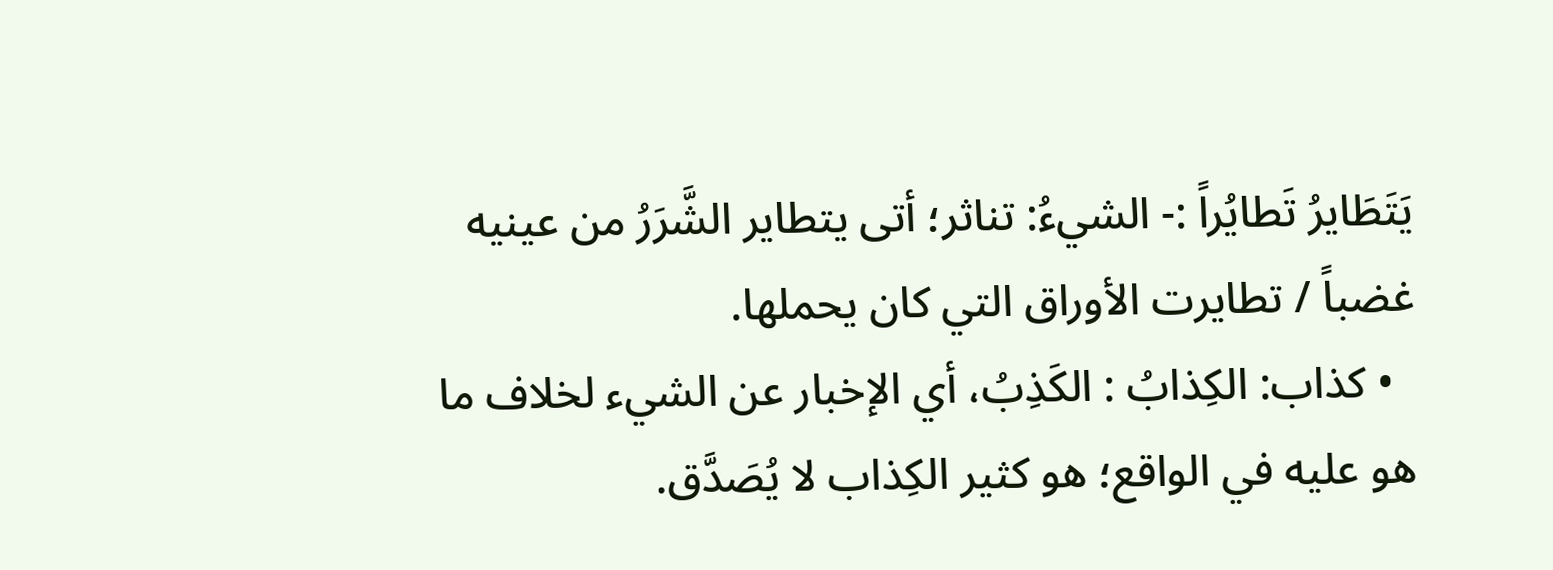يَتَطَايرُ تَطايُراً :- الشيءُ: تناثر؛ أتى يتطاير الشَّرَرُ من عينيه غضباً / تطايرت الأوراق التي كان يحملها.
  • كذاب: الكِذابُ : الكَذِبُ، أي الإخبار عن الشيء لخلاف ما هو عليه في الواقع؛ هو كثير الكِذاب لا يُصَدَّق.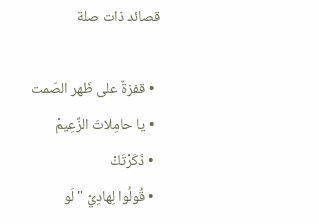قصائد ذات صلة

  • قفزةٌ على ظَهر الصّمت
  • يا حامِلاتَ الزَّعِيمْ
  • ذَكَرْتَكْ
  • قُولُوا لِهادِيْ "لَو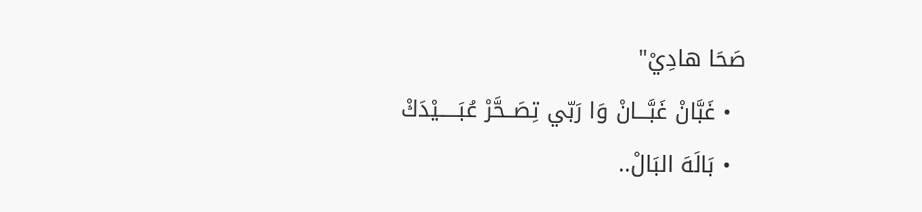صَحَا هادِيْ"
  • غَبَّانْ غَبَّـــانْ وَا رَبّي تِصَــحَّرْ عُبَـــــيْدَكْ
  • بَالَهَ البَالْ..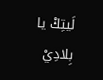لَيتِكْ يا بِلادِيْ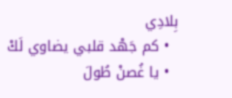بِلادِي
  • كم جَهْد قلبي يضاوي لَكْ
  • يا غُصنْ طُولَ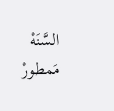السَّنَهْ مَمطورْ